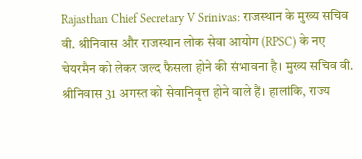Rajasthan Chief Secretary V Srinivas: राजस्थान के मुख्य सचिव वी. श्रीनिवास और राजस्थान लोक सेवा आयोग (RPSC) के नए चेयरमैन को लेकर जल्द फैसला होने की संभावना है। मुख्य सचिव वी. श्रीनिवास 31 अगस्त को सेवानिवृत्त होने वाले हैं। हालांकि, राज्य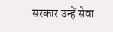सरकार उन्हें सेवा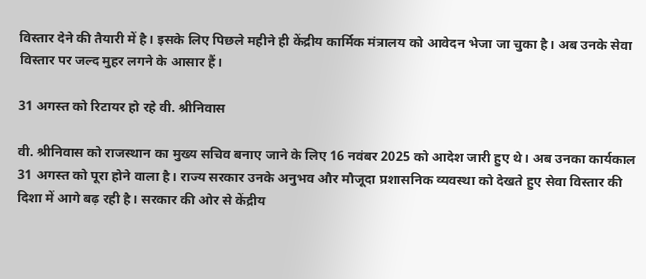विस्तार देने की तैयारी में है। इसके लिए पिछले महीने ही केंद्रीय कार्मिक मंत्रालय को आवेदन भेजा जा चुका है। अब उनके सेवा विस्तार पर जल्द मुहर लगने के आसार हैं।

31 अगस्त को रिटायर हो रहे वी. श्रीनिवास

वी. श्रीनिवास को राजस्थान का मुख्य सचिव बनाए जाने के लिए 16 नवंबर 2025 को आदेश जारी हुए थे। अब उनका कार्यकाल 31 अगस्त को पूरा होने वाला है। राज्य सरकार उनके अनुभव और मौजूदा प्रशासनिक व्यवस्था को देखते हुए सेवा विस्तार की दिशा में आगे बढ़ रही है। सरकार की ओर से केंद्रीय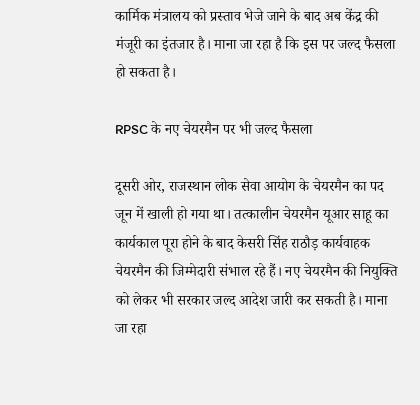कार्मिक मंत्रालय को प्रस्ताव भेजे जाने के बाद अब केंद्र की मंजूरी का इंतजार है। माना जा रहा है कि इस पर जल्द फैसला हो सकता है।

RPSC के नए चेयरमैन पर भी जल्द फैसला

दूसरी ओर, राजस्थान लोक सेवा आयोग के चेयरमैन का पद जून में खाली हो गया था। तत्कालीन चेयरमैन यूआर साहू का कार्यकाल पूरा होने के बाद केसरी सिंह राठौड़ कार्यवाहक चेयरमैन की जिम्मेदारी संभाल रहे हैं। नए चेयरमैन की नियुक्ति को लेकर भी सरकार जल्द आदेश जारी कर सकती है। माना जा रहा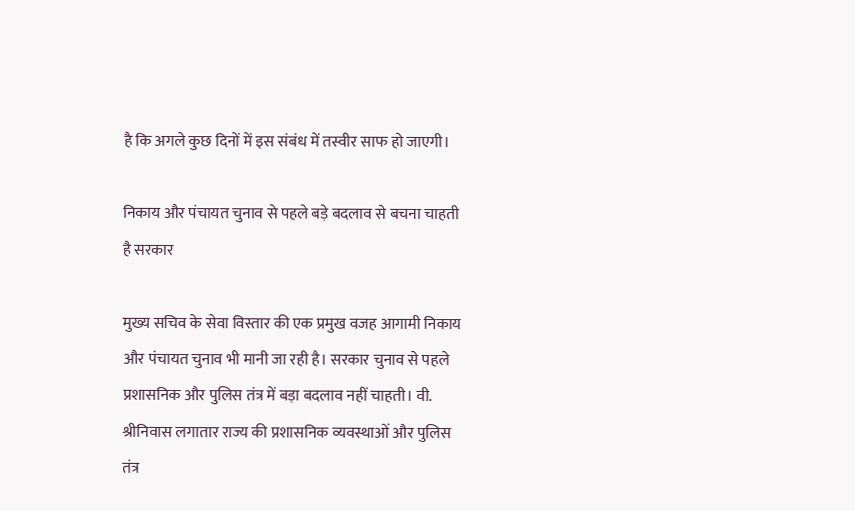है कि अगले कुछ दिनों में इस संबंध में तस्वीर साफ हो जाएगी।

निकाय और पंचायत चुनाव से पहले बड़े बदलाव से बचना चाहती है सरकार

मुख्य सचिव के सेवा विस्तार की एक प्रमुख वजह आगामी निकाय और पंचायत चुनाव भी मानी जा रही है। सरकार चुनाव से पहले प्रशासनिक और पुलिस तंत्र में बड़ा बदलाव नहीं चाहती। वी. श्रीनिवास लगातार राज्य की प्रशासनिक व्यवस्थाओं और पुलिस तंत्र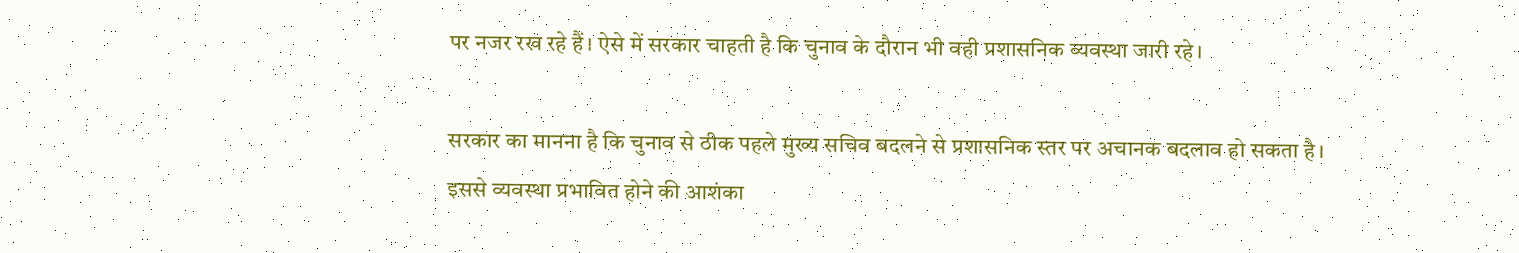पर नजर रख रहे हैं। ऐसे में सरकार चाहती है कि चुनाव के दौरान भी वही प्रशासनिक व्यवस्था जारी रहे।

सरकार का मानना है कि चुनाव से ठीक पहले मुख्य सचिव बदलने से प्रशासनिक स्तर पर अचानक बदलाव हो सकता है। इससे व्यवस्था प्रभावित होने की आशंका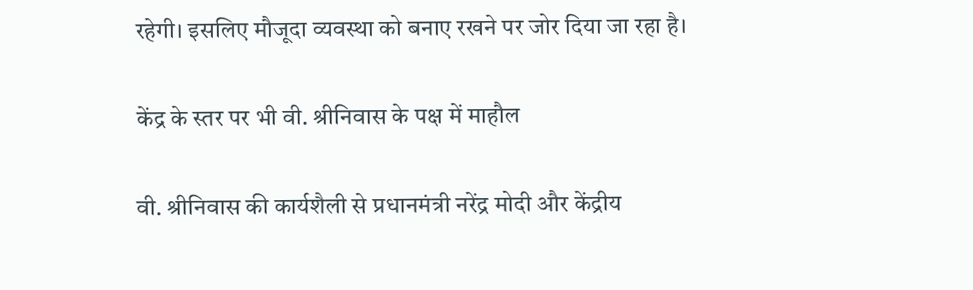रहेगी। इसलिए मौजूदा व्यवस्था को बनाए रखने पर जोर दिया जा रहा है।

केंद्र के स्तर पर भी वी. श्रीनिवास के पक्ष में माहौल

वी. श्रीनिवास की कार्यशैली से प्रधानमंत्री नरेंद्र मोदी और केंद्रीय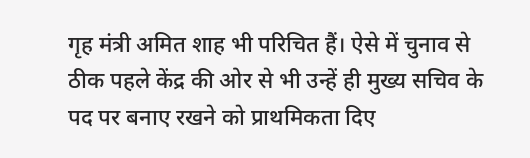गृह मंत्री अमित शाह भी परिचित हैं। ऐसे में चुनाव से ठीक पहले केंद्र की ओर से भी उन्हें ही मुख्य सचिव के पद पर बनाए रखने को प्राथमिकता दिए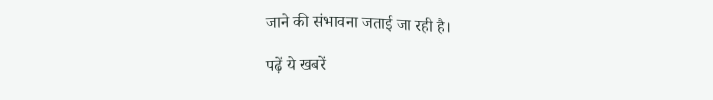जाने की संभावना जताई जा रही है।

पढ़ें ये खबरें